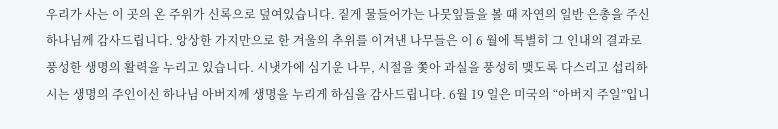우리가 사는 이 곳의 온 주위가 신록으로 덮여있습니다. 짙게 물들어가는 나뭇잎들을 볼 때 자연의 일반 은총을 주신 하나님께 감사드립니다. 앙상한 가지만으로 한 겨울의 추위를 이겨낸 나무들은 이 6 월에 특별히 그 인내의 결과로 풍성한 생명의 활력을 누리고 있습니다. 시냇가에 심기운 나무, 시절을 쫓아 과실을 풍성히 맺도록 다스리고 섭리하시는 생명의 주인이신 하나님 아버지께 생명을 누리게 하심을 감사드립니다. 6월 19 일은 미국의 “아버지 주일”입니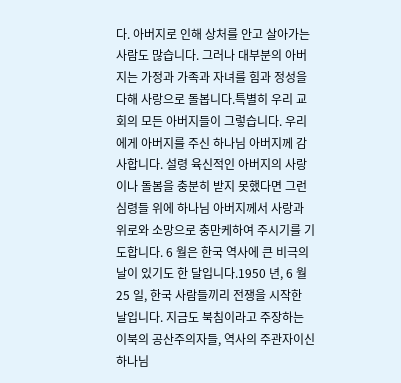다. 아버지로 인해 상처를 안고 살아가는 사람도 많습니다. 그러나 대부분의 아버지는 가정과 가족과 자녀를 힘과 정성을 다해 사랑으로 돌봅니다.특별히 우리 교회의 모든 아버지들이 그렇습니다. 우리에게 아버지를 주신 하나님 아버지께 감사합니다. 설령 육신적인 아버지의 사랑이나 돌봄을 충분히 받지 못했다면 그런 심령들 위에 하나님 아버지께서 사랑과 위로와 소망으로 충만케하여 주시기를 기도합니다. 6 월은 한국 역사에 큰 비극의 날이 있기도 한 달입니다.1950 년, 6 월 25 일, 한국 사람들끼리 전쟁을 시작한 날입니다. 지금도 북침이라고 주장하는 이북의 공산주의자들, 역사의 주관자이신 하나님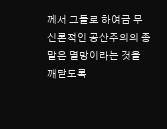께서 그들로 하여금 무신론적인 공산주의의 종말은 멸망이라는 것을 깨닫도록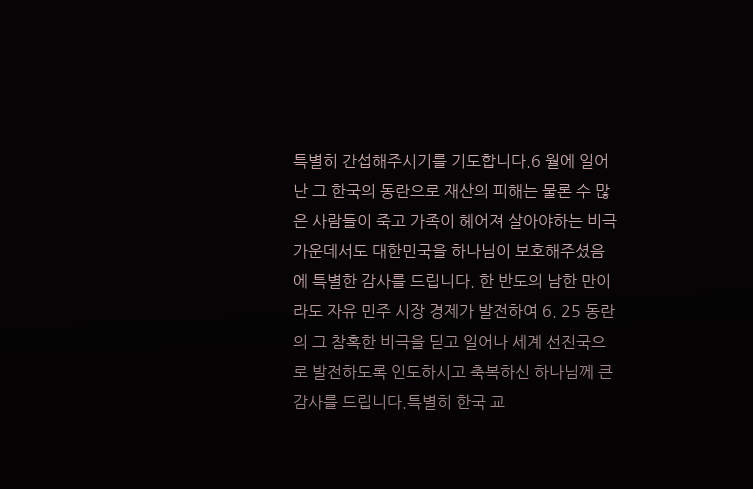특별히 간섭해주시기를 기도합니다.6 월에 일어난 그 한국의 동란으로 재산의 피해는 물론 수 많은 사람들이 죽고 가족이 헤어져 살아야하는 비극 가운데서도 대한민국을 하나님이 보호해주셨음에 특별한 감사를 드립니다. 한 반도의 남한 만이라도 자유 민주 시장 경제가 발전하여 6. 25 동란의 그 참혹한 비극을 딛고 일어나 세계 선진국으로 발전하도록 인도하시고 축복하신 하나님께 큰 감사를 드립니다.특별히 한국 교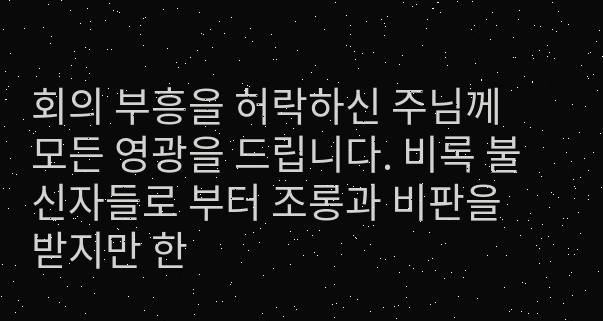회의 부흥을 허락하신 주님께 모든 영광을 드립니다. 비록 불신자들로 부터 조롱과 비판을 받지만 한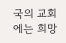국의 교회에는 희망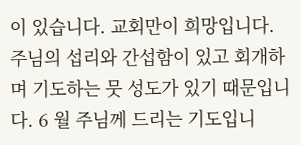이 있습니다. 교회만이 희망입니다. 주님의 섭리와 간섭함이 있고 회개하며 기도하는 뭇 성도가 있기 때문입니다. 6 월 주님께 드리는 기도입니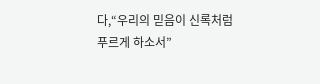다,“우리의 믿음이 신록처럼 푸르게 하소서”